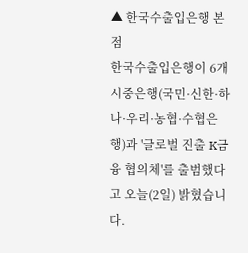▲ 한국수출입은행 본점
한국수출입은행이 6개 시중은행(국민·신한·하나·우리·농협·수협은행)과 '글로벌 진출 K금융 협의체'를 출범했다고 오늘(2일) 밝혔습니다.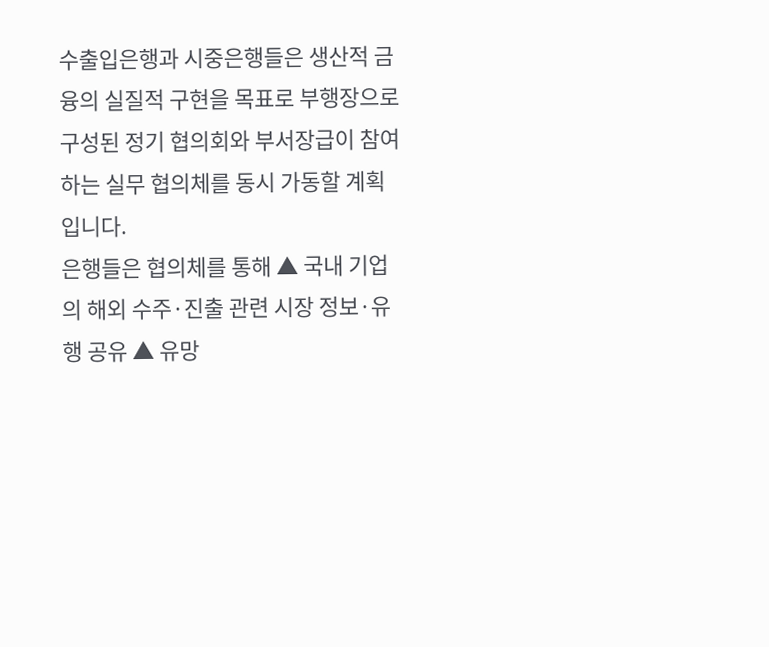수출입은행과 시중은행들은 생산적 금융의 실질적 구현을 목표로 부행장으로 구성된 정기 협의회와 부서장급이 참여하는 실무 협의체를 동시 가동할 계획입니다.
은행들은 협의체를 통해 ▲ 국내 기업의 해외 수주·진출 관련 시장 정보·유행 공유 ▲ 유망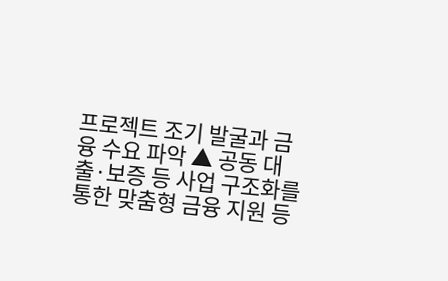프로젝트 조기 발굴과 금융 수요 파악 ▲ 공동 대출·보증 등 사업 구조화를 통한 맞춤형 금융 지원 등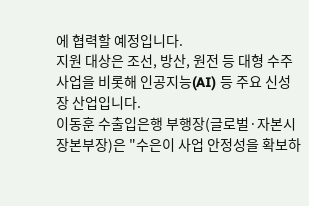에 협력할 예정입니다.
지원 대상은 조선, 방산, 원전 등 대형 수주 사업을 비롯해 인공지능(AI) 등 주요 신성장 산업입니다.
이동훈 수출입은행 부행장(글로벌·자본시장본부장)은 "수은이 사업 안정성을 확보하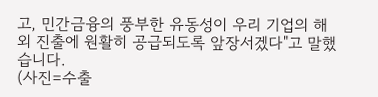고, 민간금융의 풍부한 유동성이 우리 기업의 해외 진출에 원활히 공급되도록 앞장서겠다"고 말했습니다.
(사진=수출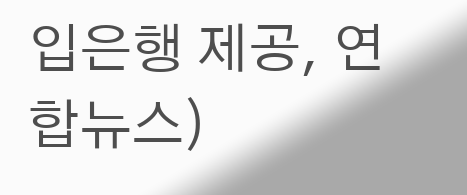입은행 제공, 연합뉴스)